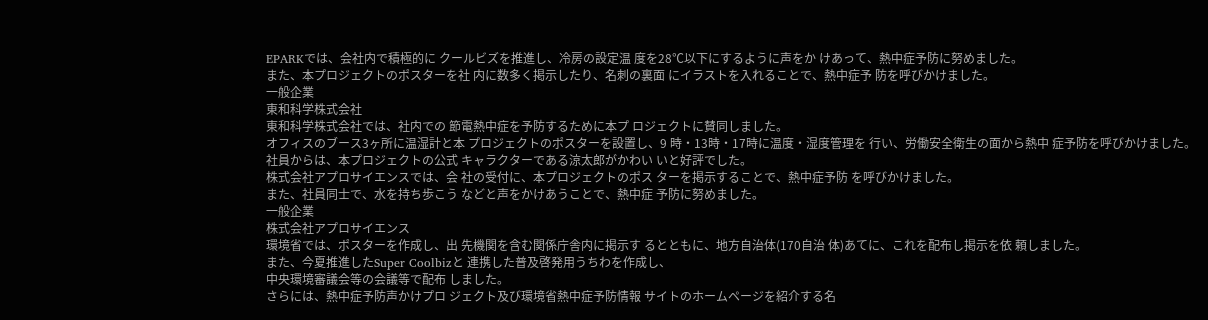EPARKでは、会社内で積極的に クールビズを推進し、冷房の設定温 度を28℃以下にするように声をか けあって、熱中症予防に努めました。
また、本プロジェクトのポスターを社 内に数多く掲示したり、名刺の裏面 にイラストを入れることで、熱中症予 防を呼びかけました。
一般企業
東和科学株式会社
東和科学株式会社では、社内での 節電熱中症を予防するために本プ ロジェクトに賛同しました。
オフィスのブース3ヶ所に温湿計と本 プロジェクトのポスターを設置し、9 時・13時・17時に温度・湿度管理を 行い、労働安全衛生の面から熱中 症予防を呼びかけました。
社員からは、本プロジェクトの公式 キャラクターである涼太郎がかわい いと好評でした。
株式会社アプロサイエンスでは、会 社の受付に、本プロジェクトのポス ターを掲示することで、熱中症予防 を呼びかけました。
また、社員同士で、水を持ち歩こう などと声をかけあうことで、熱中症 予防に努めました。
一般企業
株式会社アプロサイエンス
環境省では、ポスターを作成し、出 先機関を含む関係庁舎内に掲示す るとともに、地方自治体(170自治 体)あてに、これを配布し掲示を依 頼しました。
また、今夏推進したSuper Coolbizと 連携した普及啓発用うちわを作成し、
中央環境審議会等の会議等で配布 しました。
さらには、熱中症予防声かけプロ ジェクト及び環境省熱中症予防情報 サイトのホームページを紹介する名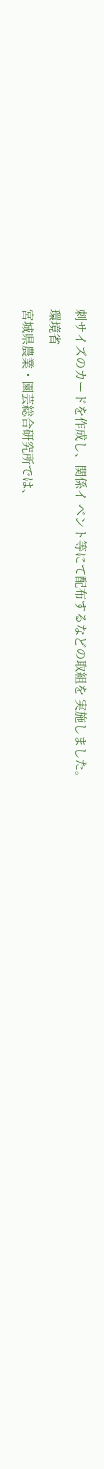刺サイズのカードを作成し、関係イ ベント等にて配布するなどの取組を 実施しました。
環境省
宮城県農業・園芸総合研究所では、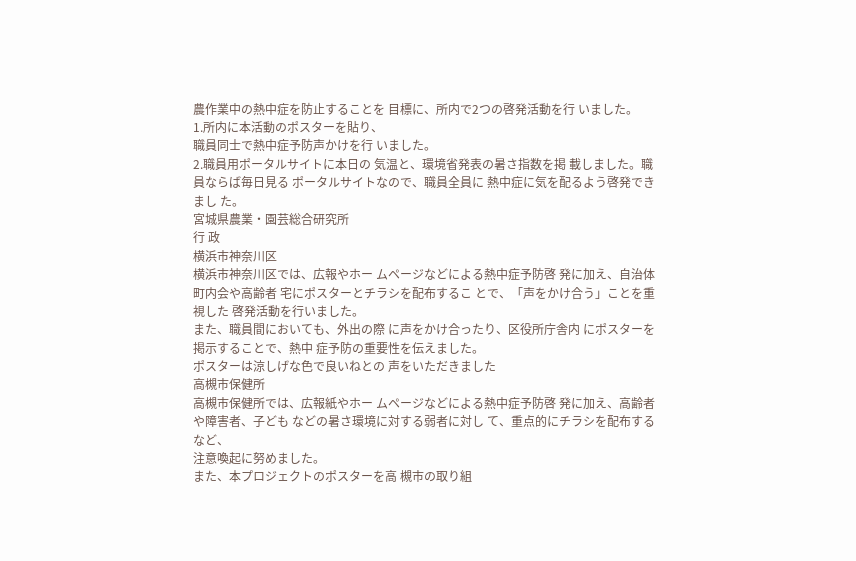農作業中の熱中症を防止することを 目標に、所内で2つの啓発活動を行 いました。
1.所内に本活動のポスターを貼り、
職員同士で熱中症予防声かけを行 いました。
2.職員用ポータルサイトに本日の 気温と、環境省発表の暑さ指数を掲 載しました。職員ならば毎日見る ポータルサイトなので、職員全員に 熱中症に気を配るよう啓発できまし た。
宮城県農業・園芸総合研究所
行 政
横浜市神奈川区
横浜市神奈川区では、広報やホー ムページなどによる熱中症予防啓 発に加え、自治体町内会や高齢者 宅にポスターとチラシを配布するこ とで、「声をかけ合う」ことを重視した 啓発活動を行いました。
また、職員間においても、外出の際 に声をかけ合ったり、区役所庁舎内 にポスターを掲示することで、熱中 症予防の重要性を伝えました。
ポスターは涼しげな色で良いねとの 声をいただきました
高槻市保健所
高槻市保健所では、広報紙やホー ムページなどによる熱中症予防啓 発に加え、高齢者や障害者、子ども などの暑さ環境に対する弱者に対し て、重点的にチラシを配布するなど、
注意喚起に努めました。
また、本プロジェクトのポスターを高 槻市の取り組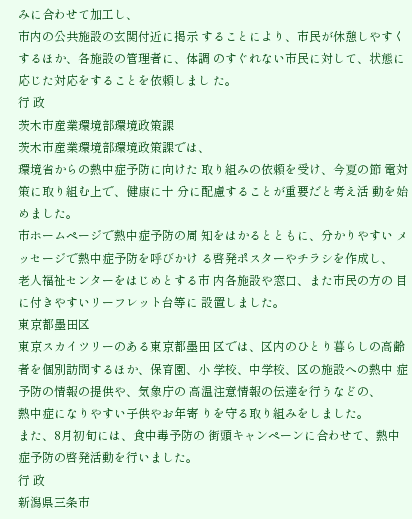みに合わせて加工し、
市内の公共施設の玄関付近に掲示 することにより、市民が休憩しやすく するほか、各施設の管理者に、体調 のすぐれない市民に対して、状態に 応じた対応をすることを依頼しまし た。
行 政
茨木市産業環境部環境政策課
茨木市産業環境部環境政策課では、
環境省からの熱中症予防に向けた 取り組みの依頼を受け、今夏の節 電対策に取り組む上で、健康に十 分に配慮することが重要だと考え活 動を始めました。
市ホームページで熱中症予防の周 知をはかるとともに、分かりやすい メッセージで熱中症予防を呼びかけ る啓発ポスターやチラシを作成し、
老人福祉センターをはじめとする市 内各施設や窓口、また市民の方の 目に付きやすいリーフレット台等に 設置しました。
東京都墨田区
東京スカイツリーのある東京都墨田 区では、区内のひとり暮らしの高齢 者を個別訪問するほか、保育園、小 学校、中学校、区の施設への熱中 症予防の情報の提供や、気象庁の 高温注意情報の伝達を行うなどの、
熱中症になりやすい子供やお年寄 りを守る取り組みをしました。
また、8月初旬には、食中毒予防の 街頭キャンペーンに合わせて、熱中 症予防の啓発活動を行いました。
行 政
新潟県三条市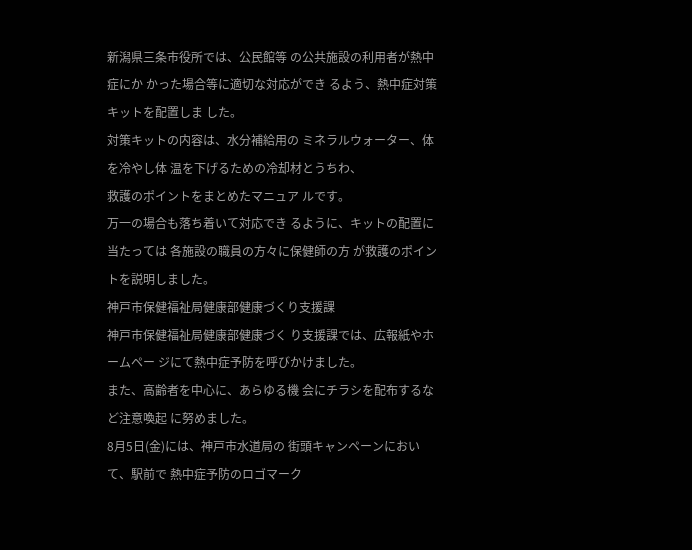新潟県三条市役所では、公民館等 の公共施設の利用者が熱中症にか かった場合等に適切な対応ができ るよう、熱中症対策キットを配置しま した。
対策キットの内容は、水分補給用の ミネラルウォーター、体を冷やし体 温を下げるための冷却材とうちわ、
救護のポイントをまとめたマニュア ルです。
万一の場合も落ち着いて対応でき るように、キットの配置に当たっては 各施設の職員の方々に保健師の方 が救護のポイントを説明しました。
神戸市保健福祉局健康部健康づくり支援課
神戸市保健福祉局健康部健康づく り支援課では、広報紙やホームペー ジにて熱中症予防を呼びかけました。
また、高齢者を中心に、あらゆる機 会にチラシを配布するなど注意喚起 に努めました。
8月5日(金)には、神戸市水道局の 街頭キャンペーンにおいて、駅前で 熱中症予防のロゴマーク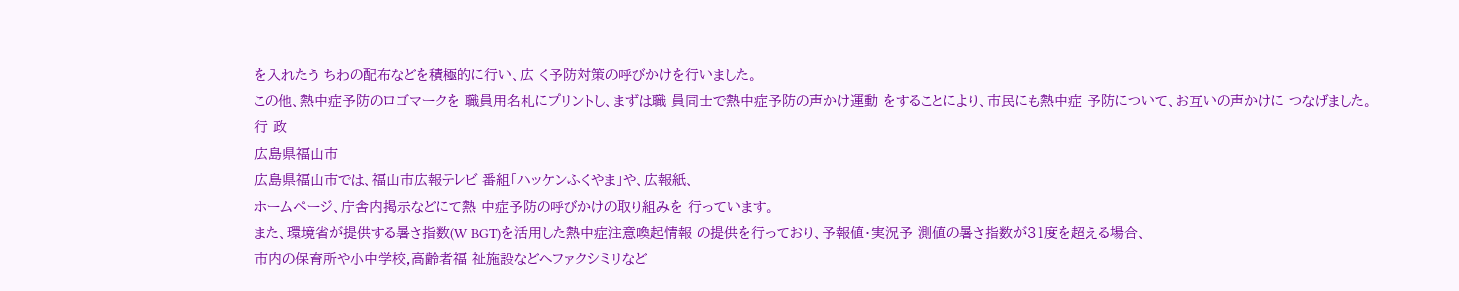を入れたう ちわの配布などを積極的に行い、広 く予防対策の呼びかけを行いました。
この他、熱中症予防のロゴマークを 職員用名札にプリントし、まずは職 員同士で熱中症予防の声かけ運動 をすることにより、市民にも熱中症 予防について、お互いの声かけに つなげました。
行 政
広島県福山市
広島県福山市では、福山市広報テレビ 番組「ハッケンふくやま」や、広報紙、
ホームページ、庁舎内掲示などにて熱 中症予防の呼びかけの取り組みを 行っています。
また、環境省が提供する暑さ指数(W BGT)を活用した熱中症注意喚起情報 の提供を行っており、予報値・実況予 測値の暑さ指数が31度を超える場合、
市内の保育所や小中学校,高齢者福 祉施設などへファクシミリなど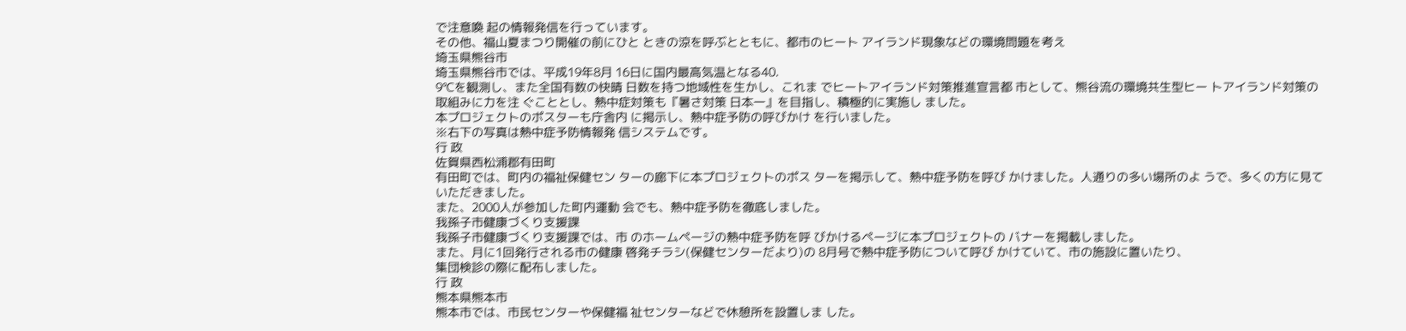で注意喚 起の情報発信を行っています。
その他、福山夏まつり開催の前にひと ときの涼を呼ぶとともに、都市のヒート アイランド現象などの環境問題を考え
埼玉県熊谷市
埼玉県熊谷市では、平成19年8月 16日に国内最高気温となる40.
9℃を観測し、また全国有数の快晴 日数を持つ地域性を生かし、これま でヒートアイランド対策推進宣言都 市として、熊谷流の環境共生型ヒー トアイランド対策の取組みに力を注 ぐこととし、熱中症対策も『暑さ対策 日本一』を目指し、積極的に実施し ました。
本プロジェクトのポスターも庁舎内 に掲示し、熱中症予防の呼びかけ を行いました。
※右下の写真は熱中症予防情報発 信システムです。
行 政
佐賀県西松浦郡有田町
有田町では、町内の福祉保健セン ターの廊下に本プロジェクトのポス ターを掲示して、熱中症予防を呼び かけました。人通りの多い場所のよ うで、多くの方に見ていただきました。
また、2000人が参加した町内運動 会でも、熱中症予防を徹底しました。
我孫子市健康づくり支援課
我孫子市健康づくり支援課では、市 のホームページの熱中症予防を呼 びかけるページに本プロジェクトの バナーを掲載しました。
また、月に1回発行される市の健康 啓発チラシ(保健センターだより)の 8月号で熱中症予防について呼び かけていて、市の施設に置いたり、
集団検診の際に配布しました。
行 政
熊本県熊本市
熊本市では、市民センターや保健福 祉センターなどで休憩所を設置しま した。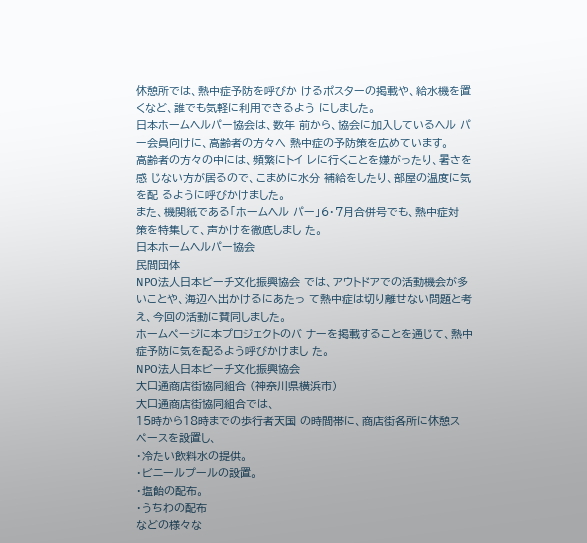休憩所では、熱中症予防を呼びか けるポスターの掲載や、給水機を置 くなど、誰でも気軽に利用できるよう にしました。
日本ホームヘルパー協会は、数年 前から、協会に加入しているヘル パー会員向けに、高齢者の方々へ 熱中症の予防策を広めています。
高齢者の方々の中には、頻繁にトイ レに行くことを嫌がったり、暑さを感 じない方が居るので、こまめに水分 補給をしたり、部屋の温度に気を配 るように呼びかけました。
また、機関紙である「ホームヘル パー」6・7月合併号でも、熱中症対 策を特集して、声かけを徹底しまし た。
日本ホームヘルパー協会
民間団体
NPO法人日本ビーチ文化振興協会 では、アウトドアでの活動機会が多 いことや、海辺へ出かけるにあたっ て熱中症は切り離せない問題と考 え、今回の活動に賛同しました。
ホームページに本プロジェクトのバ ナーを掲載することを通じて、熱中 症予防に気を配るよう呼びかけまし た。
NPO法人日本ビーチ文化振興協会
大口通商店街協同組合 (神奈川県横浜市)
大口通商店街協同組合では、
15時から18時までの歩行者天国 の時間帯に、商店街各所に休憩ス ペースを設置し、
・冷たい飲料水の提供。
・ビニールプールの設置。
・塩飴の配布。
・うちわの配布
などの様々な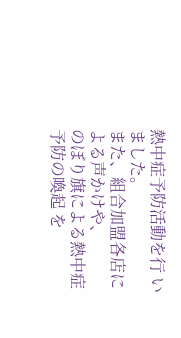熱中症予防活動を行 いました。
また、組合加盟各店による声かけや、
のぼり旗による熱中症予防の喚起 を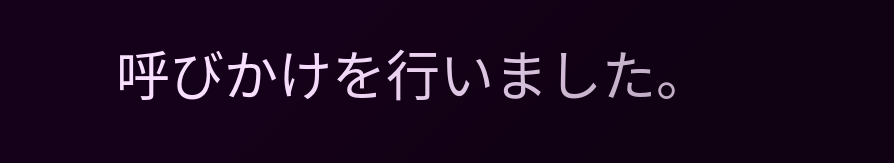呼びかけを行いました。